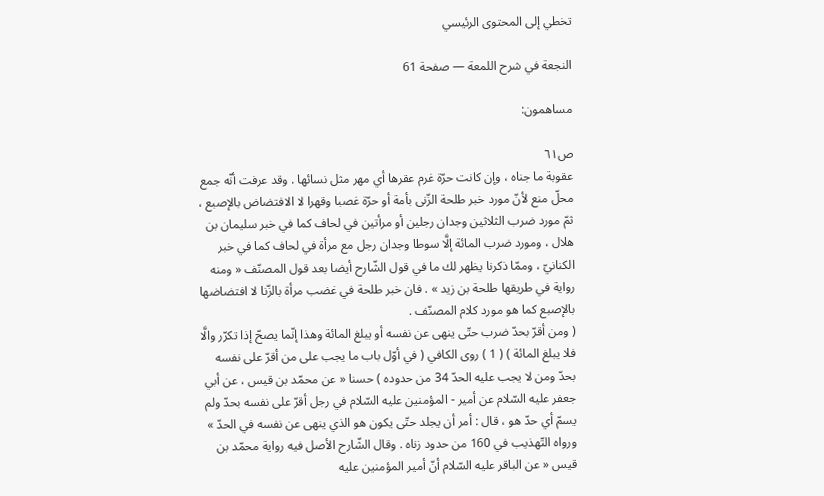تخطي إلى المحتوى الرئيسي

النجعة في شرح اللمعة — صفحة 61

مساهمون:

ص٦١
عقوبة ما جناه ، وإن كانت حرّة غرم عقرها أي مهر مثل نسائها . وقد عرفت أنّه جمع محلّ منع لأنّ مورد خبر طلحة الزّنى بأمة أو حرّة غصبا وقهرا لا الافتضاض بالإصبع ، ثمّ مورد ضرب الثلاثين وجدان رجلين أو مرأتين في لحاف كما في خبر سليمان بن هلال ، ومورد ضرب المائة إلَّا سوطا وجدان رجل مع مرأة في لحاف كما في خبر الكنانيّ ، وممّا ذكرنا يظهر لك ما في قول الشّارح أيضا بعد قول المصنّف « ومنه رواية في طريقها طلحة بن زيد » . فان خبر طلحة في غضب مرأة بالزّنا لا افتضاضها بالإصبع كما هو مورد كلام المصنّف .
( ومن أقرّ بحدّ ضرب حتّى ينهى عن نفسه أو يبلغ المائة وهذا إنّما يصحّ إذا تكرّر والَّا فلا يبلغ المائة ) ( 1 ) روى الكافي ( في أوّل باب ما يجب على من أقرّ على نفسه بحدّ ومن لا يجب عليه الحدّ 34 من حدوده ) حسنا « عن محمّد بن قيس ، عن أبي جعفر عليه السّلام عن أمير - المؤمنين عليه السّلام في رجل أقرّ على نفسه بحدّ ولم يسمّ أي حدّ هو ، قال : أمر أن يجلد حتّى يكون هو الذي ينهى عن نفسه في الحدّ » ورواه التّهذيب في 160 من حدود زناه . وقال الشّارح الأصل فيه رواية محمّد بن قيس « عن الباقر عليه السّلام أنّ أمير المؤمنين عليه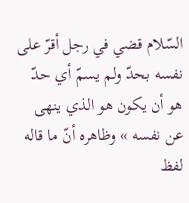السّلام قضي في رجل أقرّ على نفسه بحدّ ولم يسمّ أي حدّ هو أن يكون هو الذي ينهى عن نفسه » وظاهره أنّ ما قاله لفظ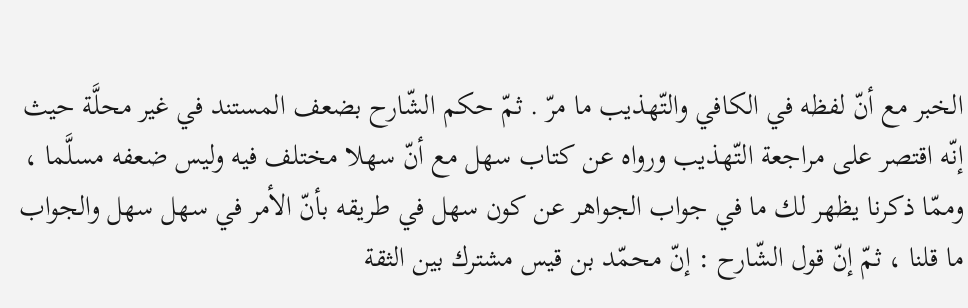الخبر مع أنّ لفظه في الكافي والتّهذيب ما مرّ . ثمّ حكم الشّارح بضعف المستند في غير محلَّة حيث إنّه اقتصر على مراجعة التّهذيب ورواه عن كتاب سهل مع أنّ سهلا مختلف فيه وليس ضعفه مسلَّما ، وممّا ذكرنا يظهر لك ما في جواب الجواهر عن كون سهل في طريقه بأنّ الأمر في سهل سهل والجواب ما قلنا ، ثمّ إنّ قول الشّارح : إنّ محمّد بن قيس مشترك بين الثقة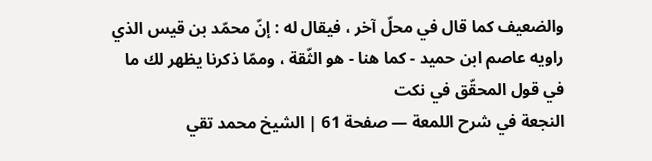والضعيف كما قال في محلّ آخر ، فيقال له : إنّ محمّد بن قيس الذي راويه عاصم ابن حميد - كما هنا - هو الثّقة ، وممّا ذكرنا يظهر لك ما في قول المحقّق في نكت
النجعة في شرح اللمعة — صفحة 61 | الشيخ محمد تقي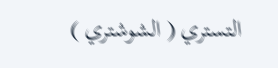التستري ( الشوشتري )